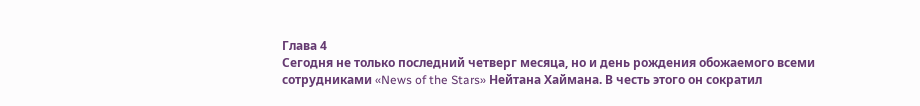Глава 4
Сегодня не только последний четверг месяца, но и день рождения обожаемого всеми сотрудниками «News of the Stars» Нейтана Хаймана. В честь этого он сократил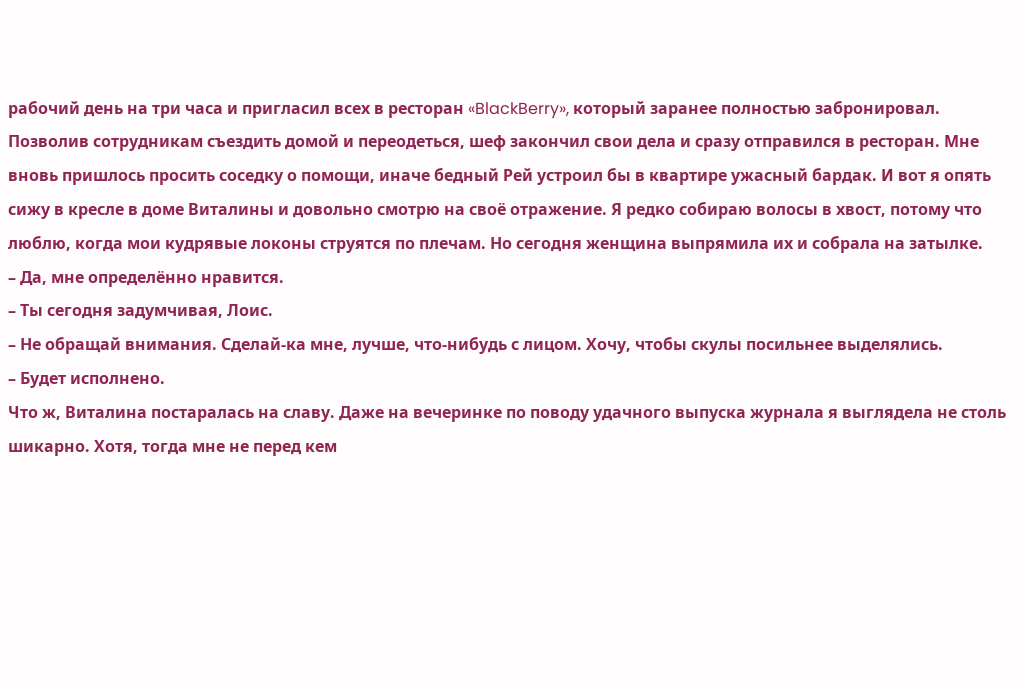рабочий день на три часа и пригласил всех в ресторан «BlackBerry», который заранее полностью забронировал. Позволив сотрудникам съездить домой и переодеться, шеф закончил свои дела и сразу отправился в ресторан. Мне вновь пришлось просить соседку о помощи, иначе бедный Рей устроил бы в квартире ужасный бардак. И вот я опять сижу в кресле в доме Виталины и довольно смотрю на своё отражение. Я редко собираю волосы в хвост, потому что люблю, когда мои кудрявые локоны струятся по плечам. Но сегодня женщина выпрямила их и собрала на затылке.
– Да, мне определённо нравится.
– Ты сегодня задумчивая, Лоис.
– Не обращай внимания. Сделай-ка мне, лучше, что-нибудь с лицом. Хочу, чтобы скулы посильнее выделялись.
– Будет исполнено.
Что ж, Виталина постаралась на славу. Даже на вечеринке по поводу удачного выпуска журнала я выглядела не столь шикарно. Хотя, тогда мне не перед кем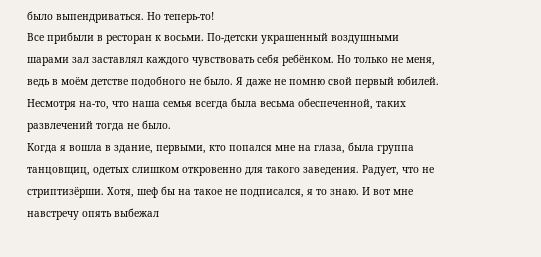было выпендриваться. Но теперь-то!
Все прибыли в ресторан к восьми. По-детски украшенный воздушными шарами зал заставлял каждого чувствовать себя ребёнком. Но только не меня, ведь в моём детстве подобного не было. Я даже не помню свой первый юбилей. Несмотря на-то, что наша семья всегда была весьма обеспеченной, таких развлечений тогда не было.
Когда я вошла в здание, первыми, кто попался мне на глаза, была группа танцовщиц, одетых слишком откровенно для такого заведения. Радует, что не стриптизёрши. Хотя, шеф бы на такое не подписался, я то знаю. И вот мне навстречу опять выбежал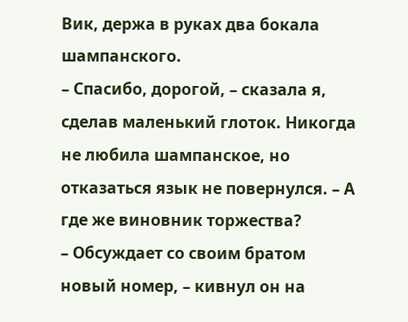Вик, держа в руках два бокала шампанского.
– Спасибо, дорогой, – сказала я, сделав маленький глоток. Никогда не любила шампанское, но отказаться язык не повернулся. – А где же виновник торжества?
– Обсуждает со своим братом новый номер, – кивнул он на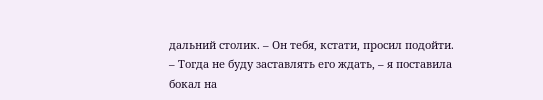дальний столик. – Он тебя, кстати, просил подойти.
– Тогда не буду заставлять его ждать, – я поставила бокал на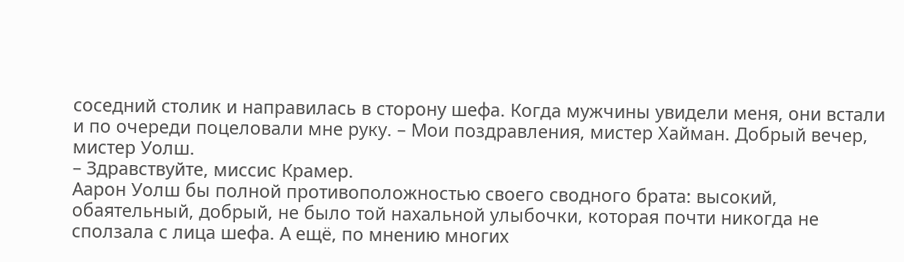соседний столик и направилась в сторону шефа. Когда мужчины увидели меня, они встали и по очереди поцеловали мне руку. – Мои поздравления, мистер Хайман. Добрый вечер, мистер Уолш.
– Здравствуйте, миссис Крамер.
Аарон Уолш бы полной противоположностью своего сводного брата: высокий, обаятельный, добрый, не было той нахальной улыбочки, которая почти никогда не сползала с лица шефа. А ещё, по мнению многих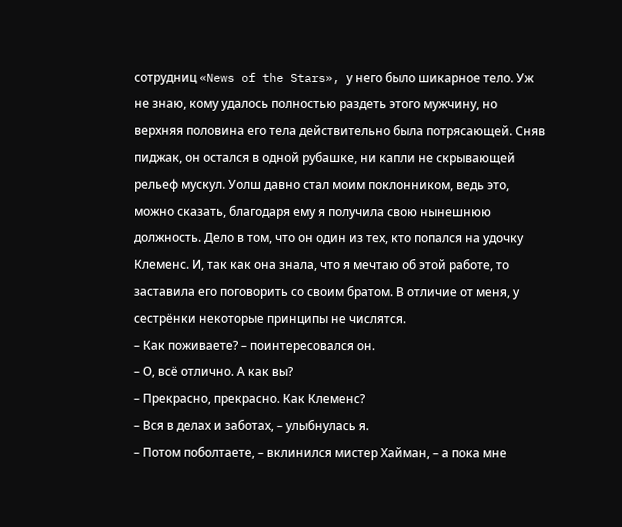сотрудниц «News of the Stars», у него было шикарное тело. Уж не знаю, кому удалось полностью раздеть этого мужчину, но верхняя половина его тела действительно была потрясающей. Сняв пиджак, он остался в одной рубашке, ни капли не скрывающей рельеф мускул. Уолш давно стал моим поклонником, ведь это, можно сказать, благодаря ему я получила свою нынешнюю должность. Дело в том, что он один из тех, кто попался на удочку Клеменс. И, так как она знала, что я мечтаю об этой работе, то заставила его поговорить со своим братом. В отличие от меня, у сестрёнки некоторые принципы не числятся.
– Как поживаете? – поинтересовался он.
– О, всё отлично. А как вы?
– Прекрасно, прекрасно. Как Клеменс?
– Вся в делах и заботах, – улыбнулась я.
– Потом поболтаете, – вклинился мистер Хайман, – а пока мне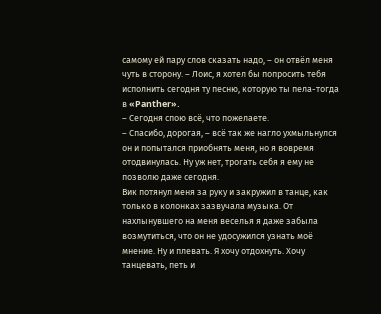самому ей пару слов сказать надо, – он отвёл меня чуть в сторону. – Лоис, я хотел бы попросить тебя исполнить сегодня ту песню, которую ты пела-тогда в «Panther».
– Сегодня спою всё, что пожелаете.
– Спасибо, дорогая, – всё так же нагло ухмыльнулся он и попытался приобнять меня, но я вовремя отодвинулась. Ну уж нет, трогать себя я ему не позволю даже сегодня.
Вик потянул меня за руку и закружил в танце, как только в колонках зазвучала музыка. От нахлынувшего на меня веселья я даже забыла возмутиться, что он не удосужился узнать моё мнение. Ну и плевать. Я хочу отдохнуть. Хочу танцевать, петь и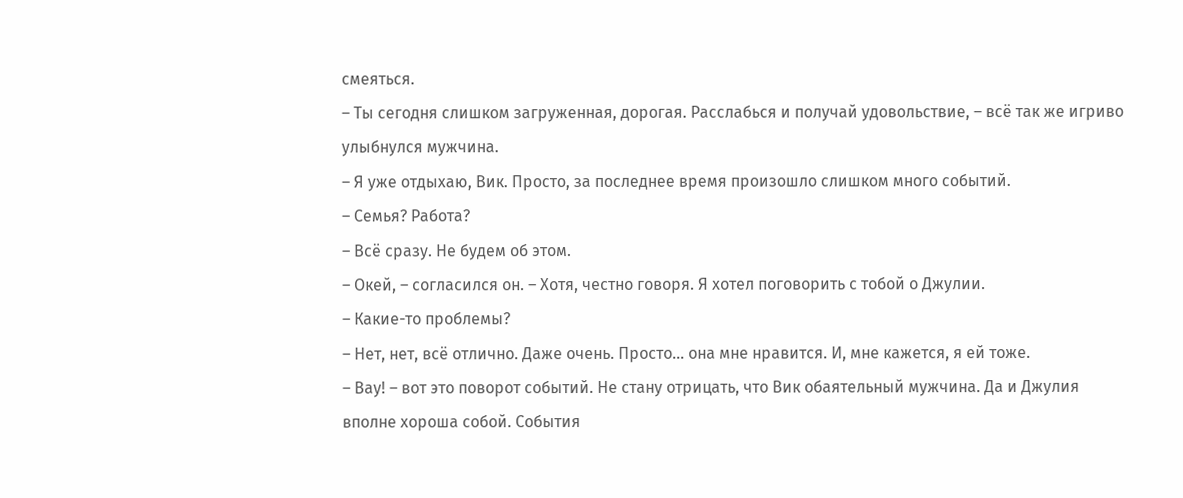смеяться.
– Ты сегодня слишком загруженная, дорогая. Расслабься и получай удовольствие, – всё так же игриво улыбнулся мужчина.
– Я уже отдыхаю, Вик. Просто, за последнее время произошло слишком много событий.
– Семья? Работа?
– Всё сразу. Не будем об этом.
– Окей, – согласился он. – Хотя, честно говоря. Я хотел поговорить с тобой о Джулии.
– Какие-то проблемы?
– Нет, нет, всё отлично. Даже очень. Просто... она мне нравится. И, мне кажется, я ей тоже.
– Вау! – вот это поворот событий. Не стану отрицать, что Вик обаятельный мужчина. Да и Джулия вполне хороша собой. События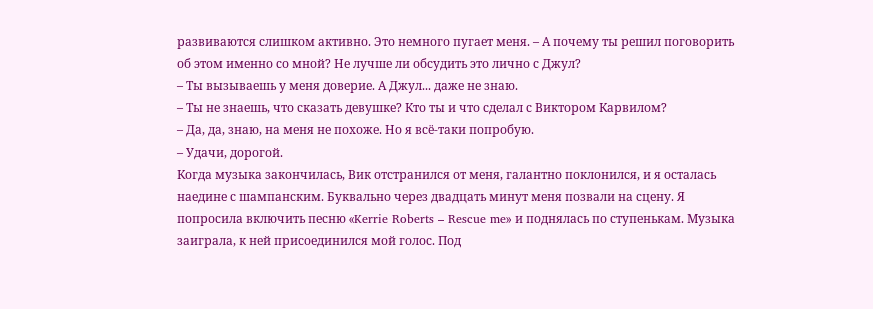развиваются слишком активно. Это немного пугает меня. – А почему ты решил поговорить об этом именно со мной? Не лучше ли обсудить это лично с Джул?
– Ты вызываешь у меня доверие. А Джул... даже не знаю.
– Ты не знаешь, что сказать девушке? Кто ты и что сделал с Виктором Карвилом?
– Да, да, знаю, на меня не похоже. Но я всё-таки попробую.
– Удачи, дорогой.
Когда музыка закончилась, Вик отстранился от меня, галантно поклонился, и я осталась наедине с шампанским. Буквально через двадцать минут меня позвали на сцену. Я попросила включить песню «Kerrie Roberts – Rescue me» и поднялась по ступенькам. Музыка заиграла, к ней присоединился мой голос. Под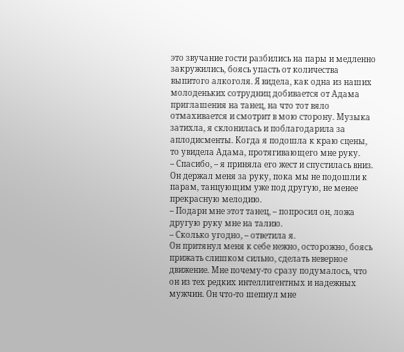это звучание гости разбились на пары и медленно закружились, боясь упасть от количества выпитого алкоголя. Я видела, как одна из наших молоденьких сотрудниц добивается от Адама приглашения на танец, на что тот вяло отмахивается и смотрит в мою сторону. Музыка затихла, я склонилась и поблагодарила за аплодисменты. Когда я подошла к краю сцены, то увидела Адама, протягивающего мне руку.
– Спасибо, – я приняла его жест и спустилась вниз. Он держал меня за руку, пока мы не подошли к парам, танцующим уже под другую, не менее прекрасную мелодию.
– Подари мне этот танец, – попросил он, ложа другую руку мне на талию.
– Сколько угодно, – ответила я.
Он притянул меня к себе нежно, осторожно, боясь прижать слишком сильно, сделать неверное движение. Мне почему-то сразу подумалось, что он из тех редких интеллигентных и надежных мужчин. Он что-то шепнул мне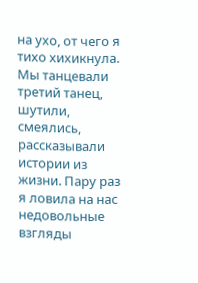на ухо, от чего я тихо хихикнула. Мы танцевали третий танец, шутили, смеялись, рассказывали истории из жизни. Пару раз я ловила на нас недовольные взгляды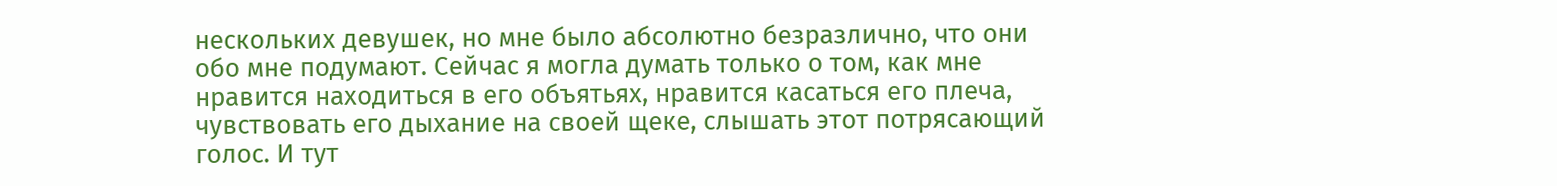нескольких девушек, но мне было абсолютно безразлично, что они обо мне подумают. Сейчас я могла думать только о том, как мне нравится находиться в его объятьях, нравится касаться его плеча, чувствовать его дыхание на своей щеке, слышать этот потрясающий голос. И тут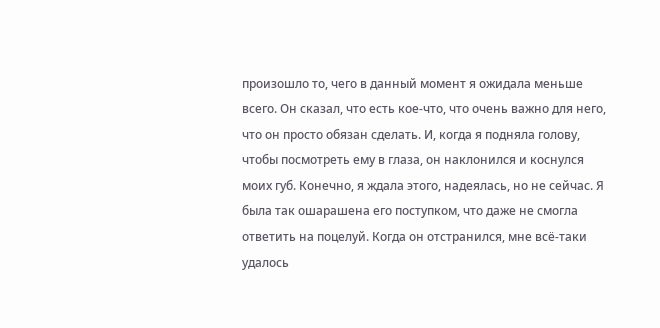произошло то, чего в данный момент я ожидала меньше всего. Он сказал, что есть кое-что, что очень важно для него, что он просто обязан сделать. И, когда я подняла голову, чтобы посмотреть ему в глаза, он наклонился и коснулся моих губ. Конечно, я ждала этого, надеялась, но не сейчас. Я была так ошарашена его поступком, что даже не смогла ответить на поцелуй. Когда он отстранился, мне всё-таки удалось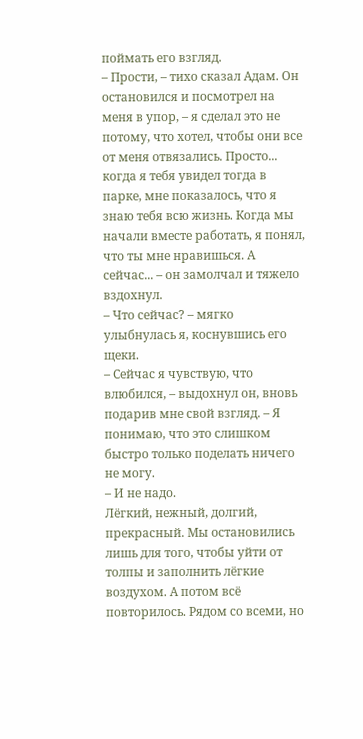поймать его взгляд.
– Прости, – тихо сказал Адам. Он остановился и посмотрел на меня в упор, – я сделал это не потому, что хотел, чтобы они все от меня отвязались. Просто... когда я тебя увидел тогда в парке, мне показалось, что я знаю тебя всю жизнь. Когда мы начали вместе работать, я понял, что ты мне нравишься. А сейчас... – он замолчал и тяжело вздохнул.
– Что сейчас? – мягко улыбнулась я, коснувшись его щеки.
– Сейчас я чувствую, что влюбился, – выдохнул он, вновь подарив мне свой взгляд. – Я понимаю, что это слишком быстро только поделать ничего не могу.
– И не надо.
Лёгкий, нежный, долгий, прекрасный. Мы остановились лишь для того, чтобы уйти от толпы и заполнить лёгкие воздухом. А потом всё повторилось. Рядом со всеми, но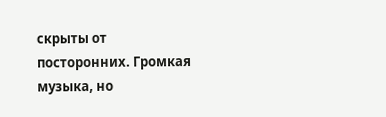скрыты от посторонних. Громкая музыка, но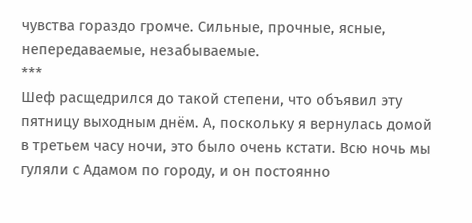чувства гораздо громче. Сильные, прочные, ясные, непередаваемые, незабываемые.
***
Шеф расщедрился до такой степени, что объявил эту пятницу выходным днём. А, поскольку я вернулась домой в третьем часу ночи, это было очень кстати. Всю ночь мы гуляли с Адамом по городу, и он постоянно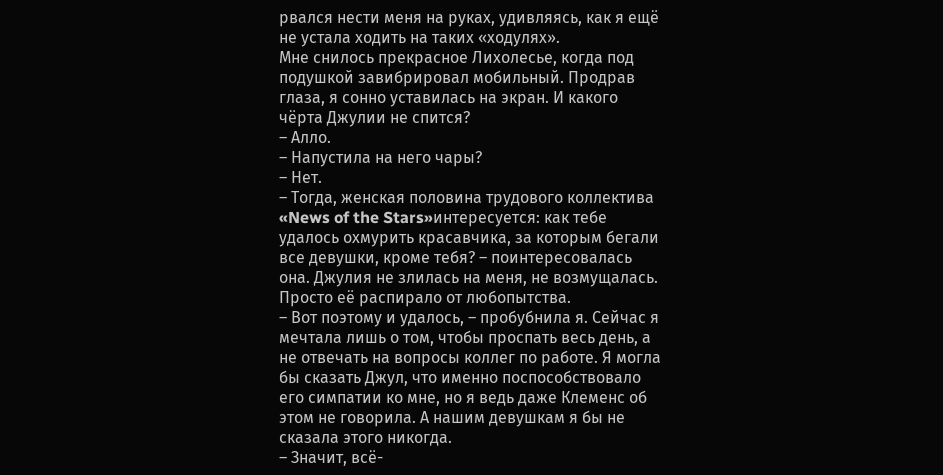рвался нести меня на руках, удивляясь, как я ещё не устала ходить на таких «ходулях».
Мне снилось прекрасное Лихолесье, когда под подушкой завибрировал мобильный. Продрав глаза, я сонно уставилась на экран. И какого чёрта Джулии не спится?
– Алло.
– Напустила на него чары?
– Нет.
– Тогда, женская половина трудового коллектива «News of the Stars»интересуется: как тебе удалось охмурить красавчика, за которым бегали все девушки, кроме тебя? – поинтересовалась она. Джулия не злилась на меня, не возмущалась. Просто её распирало от любопытства.
– Вот поэтому и удалось, – пробубнила я. Сейчас я мечтала лишь о том, чтобы проспать весь день, а не отвечать на вопросы коллег по работе. Я могла бы сказать Джул, что именно поспособствовало его симпатии ко мне, но я ведь даже Клеменс об этом не говорила. А нашим девушкам я бы не сказала этого никогда.
– Значит, всё-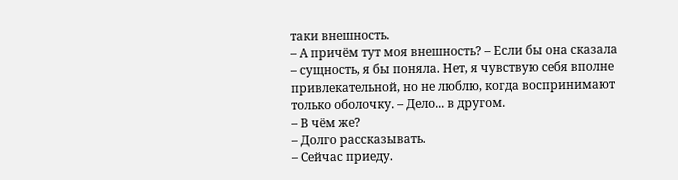таки внешность.
– А причём тут моя внешность? – Если бы она сказала – сущность, я бы поняла. Нет, я чувствую себя вполне привлекательной, но не люблю, когда воспринимают только оболочку. – Дело... в другом.
– В чём же?
– Долго рассказывать.
– Сейчас приеду.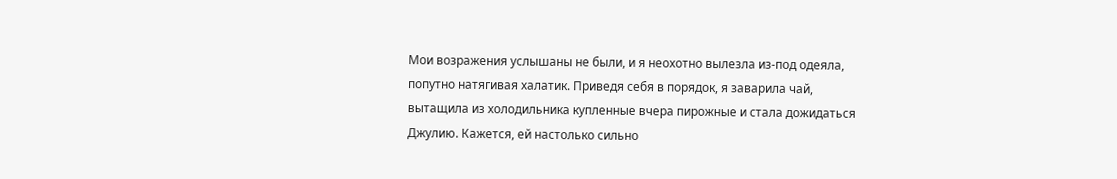Мои возражения услышаны не были, и я неохотно вылезла из-под одеяла, попутно натягивая халатик. Приведя себя в порядок, я заварила чай, вытащила из холодильника купленные вчера пирожные и стала дожидаться Джулию. Кажется, ей настолько сильно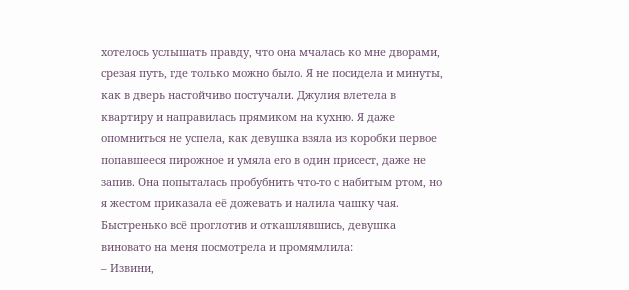хотелось услышать правду, что она мчалась ко мне дворами, срезая путь, где только можно было. Я не посидела и минуты, как в дверь настойчиво постучали. Джулия влетела в квартиру и направилась прямиком на кухню. Я даже опомниться не успела, как девушка взяла из коробки первое попавшееся пирожное и умяла его в один присест, даже не запив. Она попыталась пробубнить что-то с набитым ртом, но я жестом приказала её дожевать и налила чашку чая. Быстренько всё проглотив и откашлявшись, девушка виновато на меня посмотрела и промямлила:
– Извини,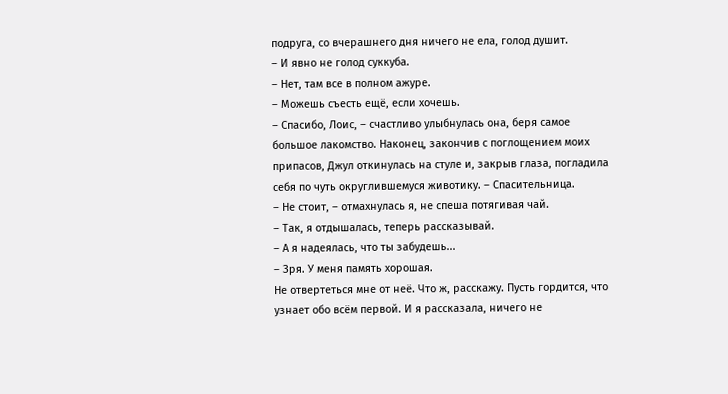подруга, со вчерашнего дня ничего не ела, голод душит.
– И явно не голод суккуба.
– Нет, там все в полном ажуре.
– Можешь съесть ещё, если хочешь.
– Спасибо, Лоис, – счастливо улыбнулась она, беря самое большое лакомство. Наконец, закончив с поглощением моих припасов, Джул откинулась на стуле и, закрыв глаза, погладила себя по чуть округлившемуся животику. – Спасительница.
– Не стоит, – отмахнулась я, не спеша потягивая чай.
– Так, я отдышалась, теперь рассказывай.
– А я надеялась, что ты забудешь...
– Зря. У меня память хорошая.
Не отвертеться мне от неё. Что ж, расскажу. Пусть гордится, что узнает обо всём первой. И я рассказала, ничего не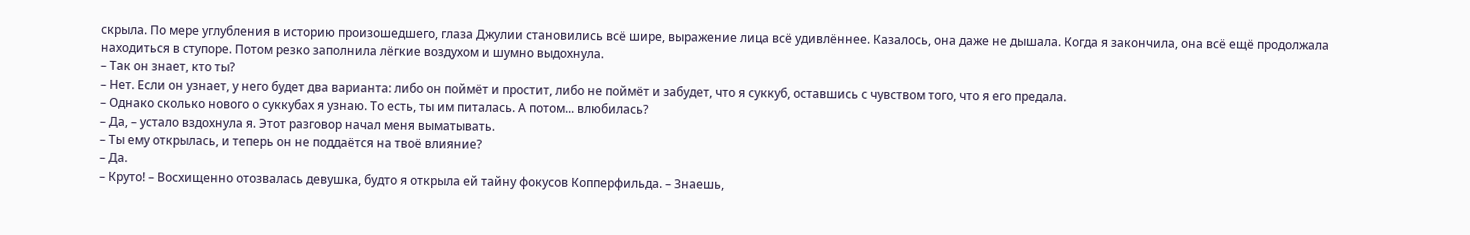скрыла. По мере углубления в историю произошедшего, глаза Джулии становились всё шире, выражение лица всё удивлённее. Казалось, она даже не дышала. Когда я закончила, она всё ещё продолжала находиться в ступоре. Потом резко заполнила лёгкие воздухом и шумно выдохнула.
– Так он знает, кто ты?
– Нет. Если он узнает, у него будет два варианта: либо он поймёт и простит, либо не поймёт и забудет, что я суккуб, оставшись с чувством того, что я его предала.
– Однако сколько нового о суккубах я узнаю. То есть, ты им питалась. А потом... влюбилась?
– Да, – устало вздохнула я. Этот разговор начал меня выматывать.
– Ты ему открылась, и теперь он не поддаётся на твоё влияние?
– Да.
– Круто! – Восхищенно отозвалась девушка, будто я открыла ей тайну фокусов Копперфильда. – Знаешь,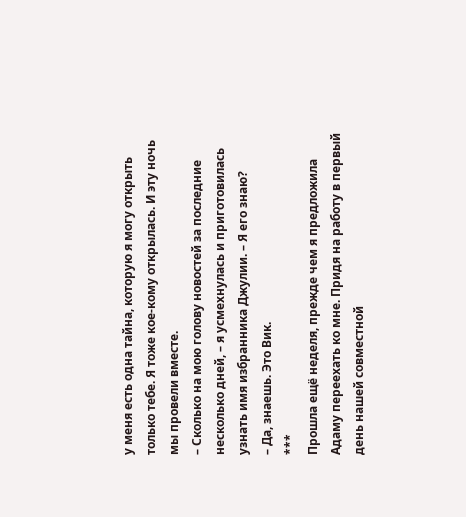у меня есть одна тайна, которую я могу открыть только тебе. Я тоже кое-кому открылась. И эту ночь мы провели вместе.
– Сколько на мою голову новостей за последние несколько дней, – я усмехнулась и приготовилась узнать имя избранника Джулии. – Я его знаю?
– Да, знаешь. Это Вик.
***
Прошла ещё неделя, прежде чем я предложила Адаму переехать ко мне. Придя на работу в первый день нашей совместной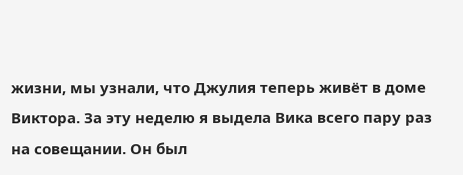жизни, мы узнали, что Джулия теперь живёт в доме Виктора. За эту неделю я выдела Вика всего пару раз на совещании. Он был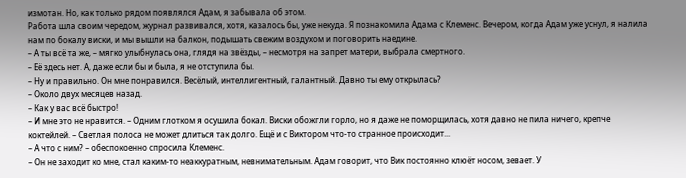измотан. Но, как только рядом появлялся Адам, я забывала об этом.
Работа шла своим чередом, журнал развивался, хотя, казалось бы, уже некуда. Я познакомила Адама с Клеменс. Вечером, когда Адам уже уснул, я налила нам по бокалу виски, и мы вышли на балкон, подышать свежим воздухом и поговорить наедине.
– А ты всё та же, – мягко улыбнулась она, глядя на звёзды, – несмотря на запрет матери, выбрала смертного.
– Её здесь нет. А, даже если бы и была, я не отступила бы.
– Ну и правильно. Он мне понравился. Весёлый, интеллигентный, галантный. Давно ты ему открылась?
– Около двух месяцев назад.
– Как у вас всё быстро!
– И мне это не нравится. – Одним глотком я осушила бокал. Виски обожгли горло, но я даже не поморщилась, хотя давно не пила ничего, крепче коктейлей. – Светлая полоса не может длиться так долго. Ещё и с Виктором что-то странное происходит...
– А что с ним? – обеспокоенно спросила Клеменс.
– Он не заходит ко мне, стал каким-то неаккуратным, невнимательным. Адам говорит, что Вик постоянно клюёт носом, зевает. У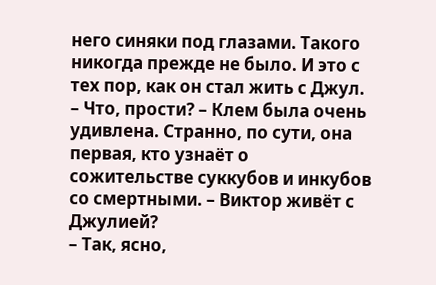него синяки под глазами. Такого никогда прежде не было. И это с тех пор, как он стал жить с Джул.
– Что, прости? – Клем была очень удивлена. Странно, по сути, она первая, кто узнаёт о сожительстве суккубов и инкубов со смертными. – Виктор живёт с Джулией?
– Так, ясно,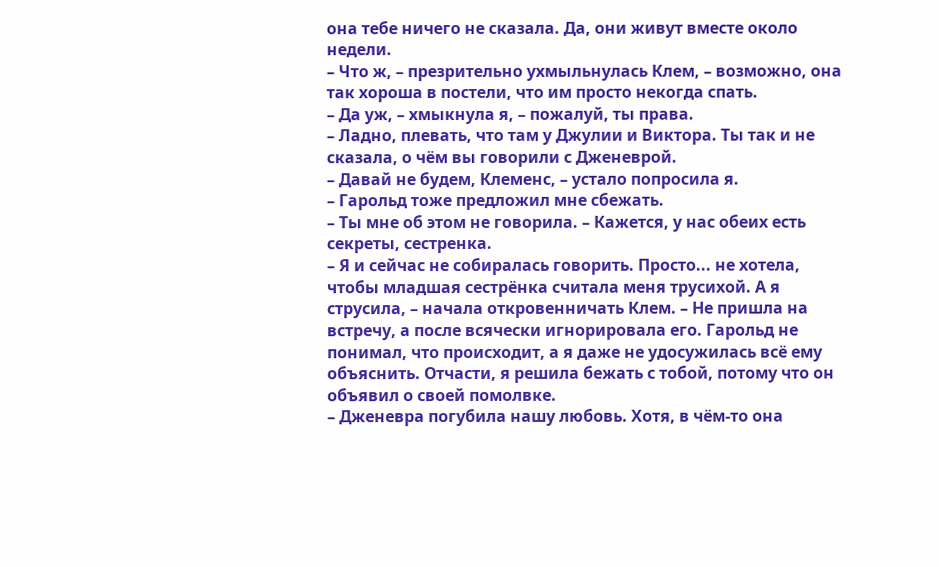она тебе ничего не сказала. Да, они живут вместе около недели.
– Что ж, – презрительно ухмыльнулась Клем, – возможно, она так хороша в постели, что им просто некогда спать.
– Да уж, – хмыкнула я, – пожалуй, ты права.
– Ладно, плевать, что там у Джулии и Виктора. Ты так и не сказала, о чём вы говорили с Дженеврой.
– Давай не будем, Клеменс, – устало попросила я.
– Гарольд тоже предложил мне сбежать.
– Ты мне об этом не говорила. – Кажется, у нас обеих есть секреты, сестренка.
– Я и сейчас не собиралась говорить. Просто... не хотела, чтобы младшая сестрёнка считала меня трусихой. А я струсила, – начала откровенничать Клем. – Не пришла на встречу, а после всячески игнорировала его. Гарольд не понимал, что происходит, а я даже не удосужилась всё ему объяснить. Отчасти, я решила бежать с тобой, потому что он объявил о своей помолвке.
– Дженевра погубила нашу любовь. Хотя, в чём-то она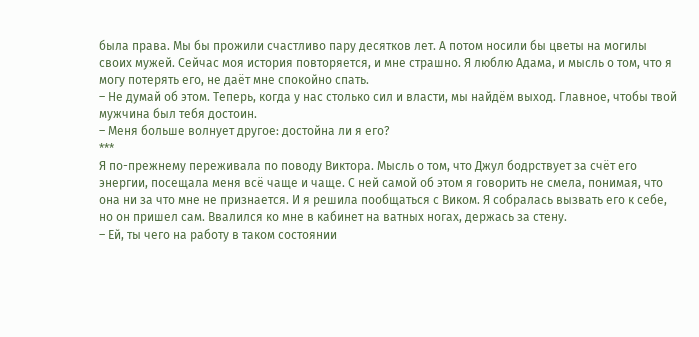была права. Мы бы прожили счастливо пару десятков лет. А потом носили бы цветы на могилы своих мужей. Сейчас моя история повторяется, и мне страшно. Я люблю Адама, и мысль о том, что я могу потерять его, не даёт мне спокойно спать.
– Не думай об этом. Теперь, когда у нас столько сил и власти, мы найдём выход. Главное, чтобы твой мужчина был тебя достоин.
– Меня больше волнует другое: достойна ли я его?
***
Я по-прежнему переживала по поводу Виктора. Мысль о том, что Джул бодрствует за счёт его энергии, посещала меня всё чаще и чаще. С ней самой об этом я говорить не смела, понимая, что она ни за что мне не признается. И я решила пообщаться с Виком. Я собралась вызвать его к себе, но он пришел сам. Ввалился ко мне в кабинет на ватных ногах, держась за стену.
– Ей, ты чего на работу в таком состоянии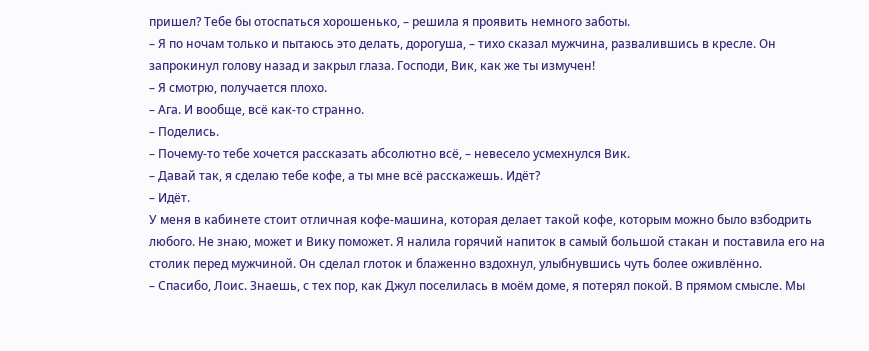пришел? Тебе бы отоспаться хорошенько, – решила я проявить немного заботы.
– Я по ночам только и пытаюсь это делать, дорогуша, – тихо сказал мужчина, развалившись в кресле. Он запрокинул голову назад и закрыл глаза. Господи, Вик, как же ты измучен!
– Я смотрю, получается плохо.
– Ага. И вообще, всё как-то странно.
– Поделись.
– Почему-то тебе хочется рассказать абсолютно всё, – невесело усмехнулся Вик.
– Давай так, я сделаю тебе кофе, а ты мне всё расскажешь. Идёт?
– Идёт.
У меня в кабинете стоит отличная кофе-машина, которая делает такой кофе, которым можно было взбодрить любого. Не знаю, может и Вику поможет. Я налила горячий напиток в самый большой стакан и поставила его на столик перед мужчиной. Он сделал глоток и блаженно вздохнул, улыбнувшись чуть более оживлённо.
– Спасибо, Лоис. Знаешь, с тех пор, как Джул поселилась в моём доме, я потерял покой. В прямом смысле. Мы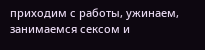приходим с работы, ужинаем, занимаемся сексом и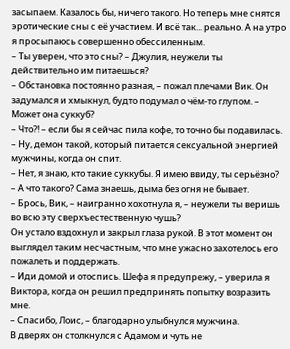засыпаем. Казалось бы, ничего такого. Но теперь мне снятся эротические сны с её участием. И всё так... реально. А на утро я просыпаюсь совершенно обессиленным.
– Ты уверен, что это сны? – Джулия, неужели ты действительно им питаешься?
– Обстановка постоянно разная, – пожал плечами Вик. Он задумался и хмыкнул, будто подумал о чём-то глупом. – Может она суккуб?
– Что?! – если бы я сейчас пила кофе, то точно бы подавилась.
– Ну, демон такой, который питается сексуальной энергией мужчины, когда он спит.
– Нет, я знаю, кто такие суккубы. Я имею ввиду, ты серьёзно?
– А что такого? Сама знаешь, дыма без огня не бывает.
– Брось, Вик, – наигранно хохотнула я, – неужели ты веришь во всю эту сверхъестественную чушь?
Он устало вздохнул и закрыл глаза рукой. В этот момент он выглядел таким несчастным, что мне ужасно захотелось его пожалеть и поддержать.
– Иди домой и отоспись. Шефа я предупрежу, – уверила я Виктора, когда он решил предпринять попытку возразить мне.
– Спасибо, Лоис, – благодарно улыбнулся мужчина.
В дверях он столкнулся с Адамом и чуть не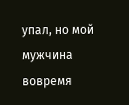упал, но мой мужчина вовремя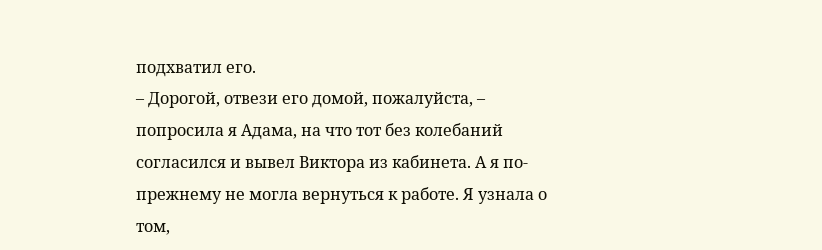подхватил его.
– Дорогой, отвези его домой, пожалуйста, – попросила я Адама, на что тот без колебаний согласился и вывел Виктора из кабинета. А я по-прежнему не могла вернуться к работе. Я узнала о том,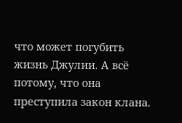что может погубить жизнь Джулии. А всё потому, что она преступила закон клана.